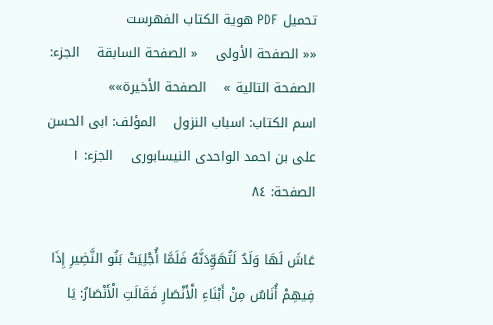تحمیل PDF هویة الکتاب الفهرست
«« الصفحة الأولی    « الصفحة السابقة    الجزء:    الصفحة التالیة »    الصفحة الأخیرة»»
اسم الکتاب: اسباب النزول    المؤلف: ابی الحسن علی بن احمد الواحدی النیسابوری    الجزء: ۱    الصفحة: ۸٤

عَاشَ لَهَا وَلَدٌ لَتُهَوِّدَنَّهُ فَلَمَّا أُجْلِیَتْ بَنُو النَّضِیرِ إِذَا فِیهِمْ أُنَاسٌ مِنْ أَبْنَاءِ الْأَنْصَارِ فَقَالَتِ الْأَنْصَارُ: یَا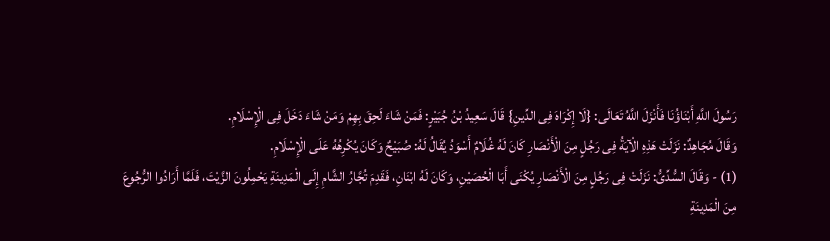رَسُولَ اللَّهِ أَبْنَاؤُنَا فَأَنْزَلَ اللَّهُ تَعَالَى: {لَا إِکْرَاهَ فِی الدِّینِ} قَالَ سَعِیدُ بْنُ جُبَیْرٍ: فَمَنْ شَاءَ لَحِقَ بِهِمْ وَمَنْ شَاءَ دَخَلَ فِی الْإِسْلَامِ.
وَقَالَ مُجَاهِدٌ: نَزَلَتْ هَذِهِ الْآیَةُ فِی رَجُلٍ مِنَ الْأَنْصَارِ کَانَ لَهُ غُلَامٌ أَسْوَدُ یُقَالُ لَهُ: صُبَیْحٌ وَکَانَ یُکْرِهُهُ عَلَى الْإِسْلَامِ.
(1) - وَقَالَ السُّدِّیُّ: نَزَلَتْ فِی رَجُلٍ مِنَ الْأَنْصَارِ یُکْنَى أَبَا الْحُصَیْنِ، وَکَانَ لَهُ ابْنَانِ، فَقَدِمَ تُجَّارُ الشَّامِ إِلَى الْمَدِینَةِ یَحْمِلُونَ الزَّیْتَ، فَلَمَّا أَرَادُوا الرُّجُوعَ مِنَ الْمَدِینَةِ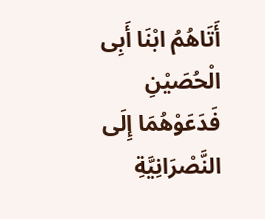أَتَاهُمُ ابْنَا أَبِی الْحُصَیْنِ فَدَعَوْهُمَا إِلَى النَّصْرَانِیَّةِ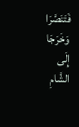فَتَنَصَّرَا وَخَرَجَا إِلَى الشَّامِ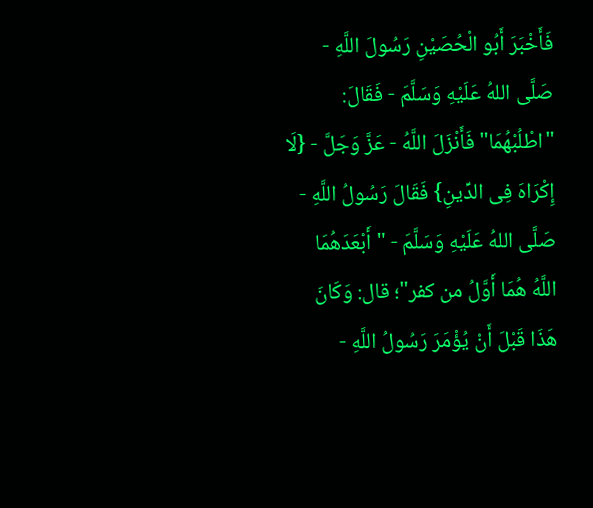فَأَخْبَرَ أَبُو الْحُصَیْنِ رَسُولَ اللَّهِ - صَلَّى اللهُ عَلَیْهِ وَسَلَّمَ - فَقَالَ: "اطْلُبْهُمَا" فَأَنْزَلَ اللَّهُ - عَزَّ وَجَلَّ - {لَا إِکْرَاهَ فِی الدِّینِ} فَقَالَ رَسُولُ اللَّهِ - صَلَّى اللهُ عَلَیْهِ وَسَلَّمَ - "أَبْعَدَهُمَا اللَّهُ هُمَا أَوَّلُ من کفر"؛ قال: وَکَانَ هَذَا قَبْلَ أَنْ یُؤْمَرَ رَسُولُ اللَّهِ -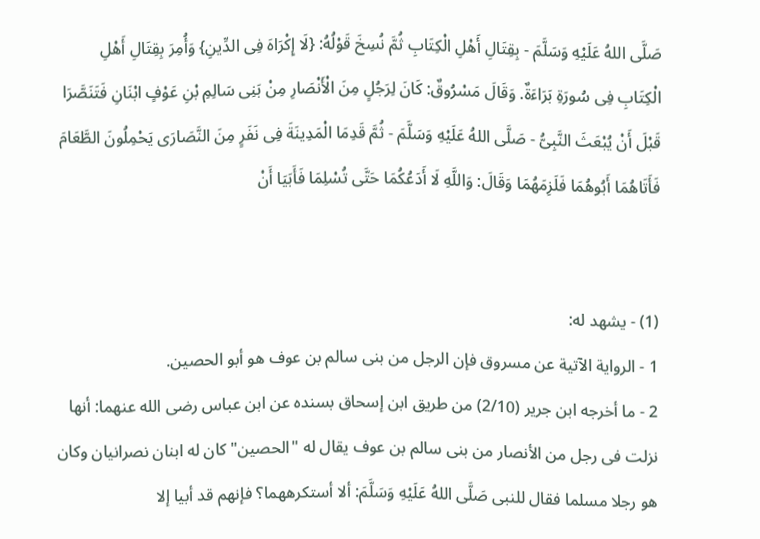صَلَّى اللهُ عَلَیْهِ وَسَلَّمَ - بِقِتَالِ أَهْلِ الْکِتَابِ ثُمَّ نُسِخَ قَوْلُهُ: {لَا إِکْرَاهَ فِی الدِّینِ} وَأُمِرَ بِقِتَالِ أَهْلِ الْکِتَابِ فِی سُورَةِ بَرَاءَةٌ. وَقَالَ مَسْرُوقٌ: کَانَ لِرَجُلٍ مِنَ الْأَنْصَارِ مِنْ بَنِی سَالِمِ بْنِ عَوْفٍ ابْنَانِ فَتَنَصَّرَا قَبْلَ أَنْ یُبْعَثَ النَّبِیُّ - صَلَّى اللهُ عَلَیْهِ وَسَلَّمَ - ثُمَّ قَدِمَا الْمَدِینَةَ فِی نَفَرٍ مِنَ النَّصَارَى یَحْمِلُونَ الطَّعَامَ فَأَتَاهُمَا أَبُوهُمَا فَلَزِمَهُمَا وَقَالَ: وَاللَّهِ لَا أَدَعُکُمَا حَتَّى تُسْلِمَا فَأَبَیَا أَنْ


(1) - یشهد له:
1 - الروایة الآتیة عن مسروق فإن الرجل من بنی سالم بن عوف هو أبو الحصین.
2 - ما أخرجه ابن جریر (2/10) من طریق ابن إسحاق بسنده عن ابن عباس رضی الله عنهما: أنها نزلت فی رجل من الأنصار من بنی سالم بن عوف یقال له "الحصین" کان له ابنان نصرانیان وکان هو رجلا مسلما فقال للنبی صَلَّى اللهُ عَلَیْهِ وَسَلَّمَ: ألا أستکرههما؟ فإنهم قد أبیا إلا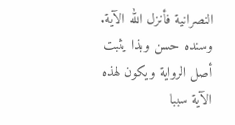النصرانیة فأنزل الله الآیة. وسنده حسن وبذا یثبت أصل الروایة ویکون لهذه الآیة سببا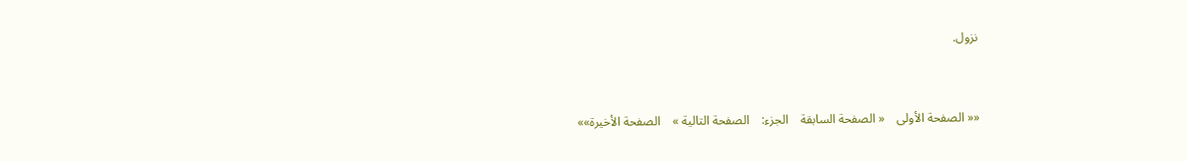نزول.


«« الصفحة الأولی    « الصفحة السابقة    الجزء:    الصفحة التالیة »    الصفحة الأخیرة»»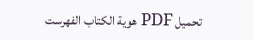تحمیل PDF هویة الکتاب الفهرست